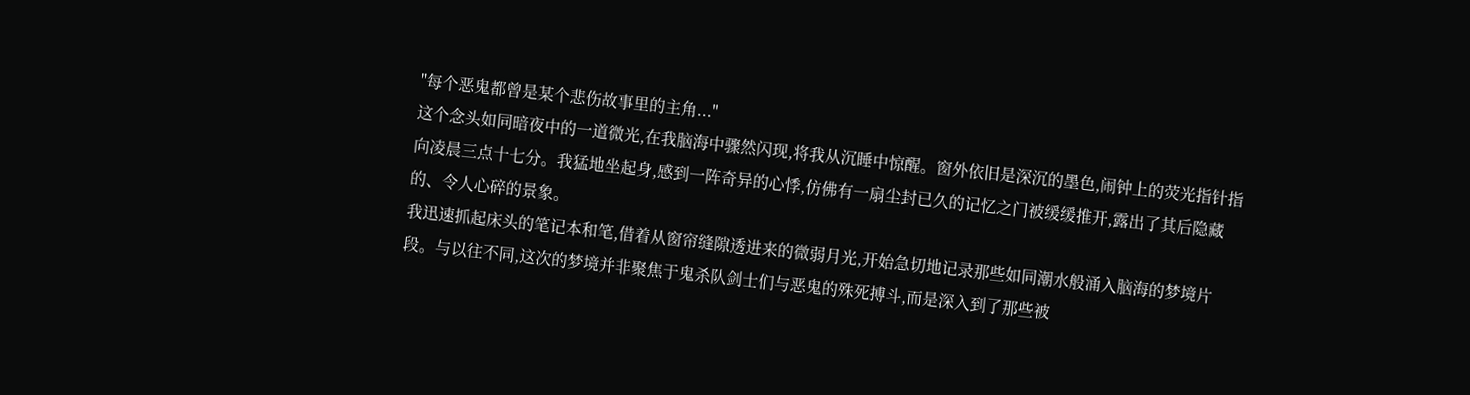"每个恶鬼都曾是某个悲伤故事里的主角..."
这个念头如同暗夜中的一道微光,在我脑海中骤然闪现,将我从沉睡中惊醒。窗外依旧是深沉的墨色,闹钟上的荧光指针指向凌晨三点十七分。我猛地坐起身,感到一阵奇异的心悸,仿佛有一扇尘封已久的记忆之门被缓缓推开,露出了其后隐藏的、令人心碎的景象。
我迅速抓起床头的笔记本和笔,借着从窗帘缝隙透进来的微弱月光,开始急切地记录那些如同潮水般涌入脑海的梦境片段。与以往不同,这次的梦境并非聚焦于鬼杀队剑士们与恶鬼的殊死搏斗,而是深入到了那些被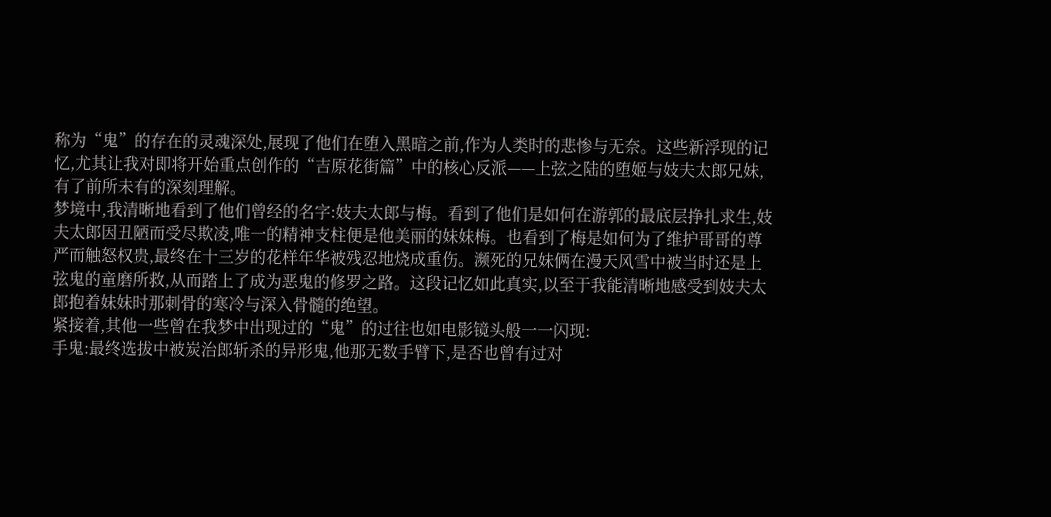称为“鬼”的存在的灵魂深处,展现了他们在堕入黑暗之前,作为人类时的悲惨与无奈。这些新浮现的记忆,尤其让我对即将开始重点创作的“吉原花街篇”中的核心反派——上弦之陆的堕姬与妓夫太郎兄妹,有了前所未有的深刻理解。
梦境中,我清晰地看到了他们曾经的名字:妓夫太郎与梅。看到了他们是如何在游郭的最底层挣扎求生,妓夫太郎因丑陋而受尽欺凌,唯一的精神支柱便是他美丽的妹妹梅。也看到了梅是如何为了维护哥哥的尊严而触怒权贵,最终在十三岁的花样年华被残忍地烧成重伤。濒死的兄妹俩在漫天风雪中被当时还是上弦鬼的童磨所救,从而踏上了成为恶鬼的修罗之路。这段记忆如此真实,以至于我能清晰地感受到妓夫太郎抱着妹妹时那刺骨的寒冷与深入骨髓的绝望。
紧接着,其他一些曾在我梦中出现过的“鬼”的过往也如电影镜头般一一闪现:
手鬼:最终选拔中被炭治郎斩杀的异形鬼,他那无数手臂下,是否也曾有过对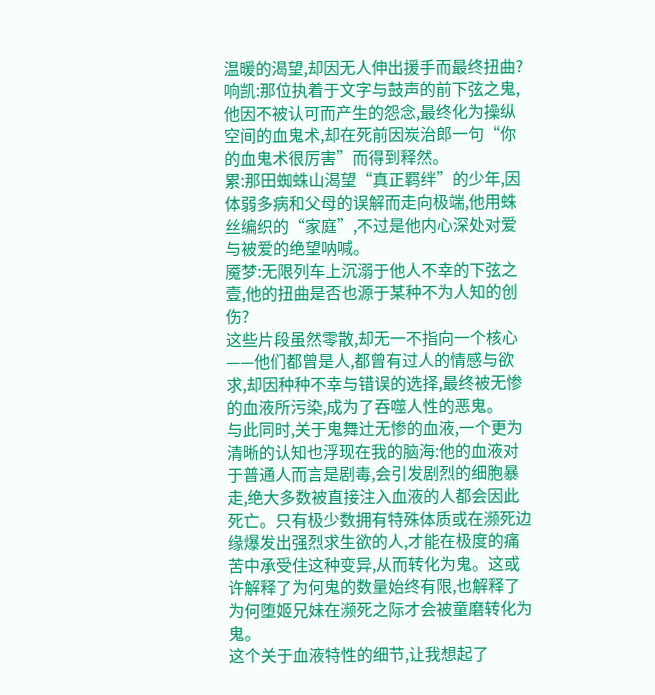温暖的渴望,却因无人伸出援手而最终扭曲?
响凯:那位执着于文字与鼓声的前下弦之鬼,他因不被认可而产生的怨念,最终化为操纵空间的血鬼术,却在死前因炭治郎一句“你的血鬼术很厉害”而得到释然。
累:那田蜘蛛山渴望“真正羁绊”的少年,因体弱多病和父母的误解而走向极端,他用蛛丝编织的“家庭”,不过是他内心深处对爱与被爱的绝望呐喊。
魇梦:无限列车上沉溺于他人不幸的下弦之壹,他的扭曲是否也源于某种不为人知的创伤?
这些片段虽然零散,却无一不指向一个核心——他们都曾是人,都曾有过人的情感与欲求,却因种种不幸与错误的选择,最终被无惨的血液所污染,成为了吞噬人性的恶鬼。
与此同时,关于鬼舞辻无惨的血液,一个更为清晰的认知也浮现在我的脑海:他的血液对于普通人而言是剧毒,会引发剧烈的细胞暴走,绝大多数被直接注入血液的人都会因此死亡。只有极少数拥有特殊体质或在濒死边缘爆发出强烈求生欲的人,才能在极度的痛苦中承受住这种变异,从而转化为鬼。这或许解释了为何鬼的数量始终有限,也解释了为何堕姬兄妹在濒死之际才会被童磨转化为鬼。
这个关于血液特性的细节,让我想起了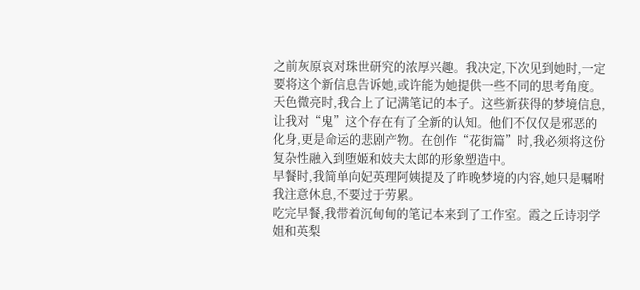之前灰原哀对珠世研究的浓厚兴趣。我决定,下次见到她时,一定要将这个新信息告诉她,或许能为她提供一些不同的思考角度。
天色微亮时,我合上了记满笔记的本子。这些新获得的梦境信息,让我对“鬼”这个存在有了全新的认知。他们不仅仅是邪恶的化身,更是命运的悲剧产物。在创作“花街篇”时,我必须将这份复杂性融入到堕姬和妓夫太郎的形象塑造中。
早餐时,我简单向妃英理阿姨提及了昨晚梦境的内容,她只是嘱咐我注意休息,不要过于劳累。
吃完早餐,我带着沉甸甸的笔记本来到了工作室。霞之丘诗羽学姐和英梨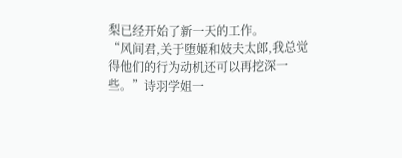梨已经开始了新一天的工作。
“风间君,关于堕姬和妓夫太郎,我总觉得他们的行为动机还可以再挖深一些。”诗羽学姐一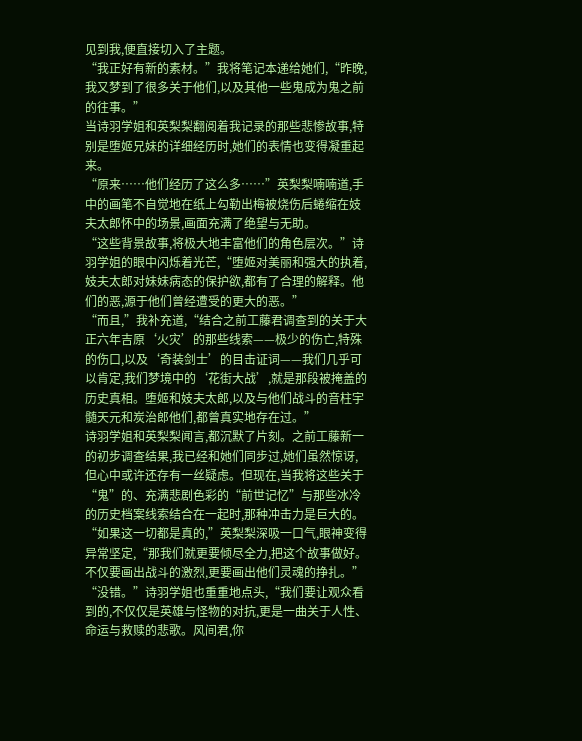见到我,便直接切入了主题。
“我正好有新的素材。”我将笔记本递给她们,“昨晚,我又梦到了很多关于他们,以及其他一些鬼成为鬼之前的往事。”
当诗羽学姐和英梨梨翻阅着我记录的那些悲惨故事,特别是堕姬兄妹的详细经历时,她们的表情也变得凝重起来。
“原来……他们经历了这么多……”英梨梨喃喃道,手中的画笔不自觉地在纸上勾勒出梅被烧伤后蜷缩在妓夫太郎怀中的场景,画面充满了绝望与无助。
“这些背景故事,将极大地丰富他们的角色层次。”诗羽学姐的眼中闪烁着光芒,“堕姬对美丽和强大的执着,妓夫太郎对妹妹病态的保护欲,都有了合理的解释。他们的恶,源于他们曾经遭受的更大的恶。”
“而且,”我补充道,“结合之前工藤君调查到的关于大正六年吉原‘火灾’的那些线索——极少的伤亡,特殊的伤口,以及‘奇装剑士’的目击证词——我们几乎可以肯定,我们梦境中的‘花街大战’,就是那段被掩盖的历史真相。堕姬和妓夫太郎,以及与他们战斗的音柱宇髄天元和炭治郎他们,都曾真实地存在过。”
诗羽学姐和英梨梨闻言,都沉默了片刻。之前工藤新一的初步调查结果,我已经和她们同步过,她们虽然惊讶,但心中或许还存有一丝疑虑。但现在,当我将这些关于“鬼”的、充满悲剧色彩的“前世记忆”与那些冰冷的历史档案线索结合在一起时,那种冲击力是巨大的。
“如果这一切都是真的,”英梨梨深吸一口气,眼神变得异常坚定,“那我们就更要倾尽全力,把这个故事做好。不仅要画出战斗的激烈,更要画出他们灵魂的挣扎。”
“没错。”诗羽学姐也重重地点头,“我们要让观众看到的,不仅仅是英雄与怪物的对抗,更是一曲关于人性、命运与救赎的悲歌。风间君,你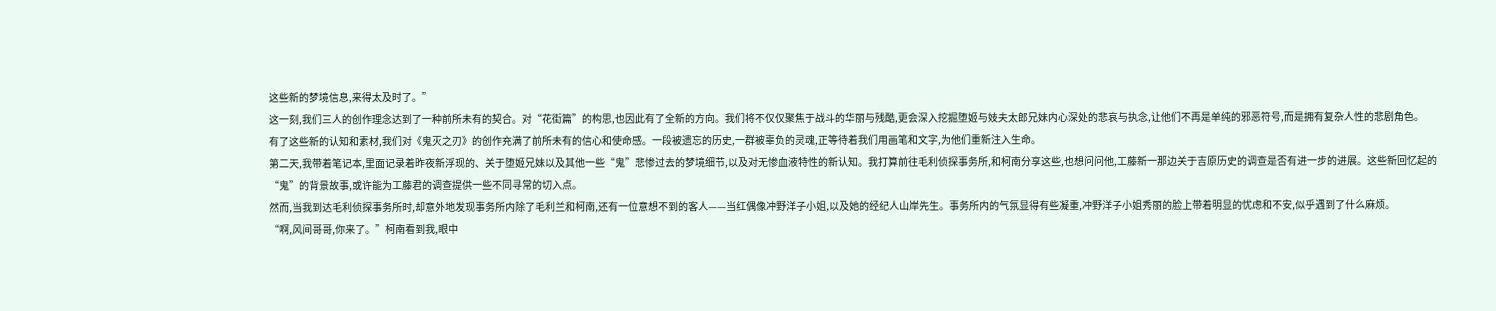这些新的梦境信息,来得太及时了。”
这一刻,我们三人的创作理念达到了一种前所未有的契合。对“花街篇”的构思,也因此有了全新的方向。我们将不仅仅聚焦于战斗的华丽与残酷,更会深入挖掘堕姬与妓夫太郎兄妹内心深处的悲哀与执念,让他们不再是单纯的邪恶符号,而是拥有复杂人性的悲剧角色。
有了这些新的认知和素材,我们对《鬼灭之刃》的创作充满了前所未有的信心和使命感。一段被遗忘的历史,一群被辜负的灵魂,正等待着我们用画笔和文字,为他们重新注入生命。
第二天,我带着笔记本,里面记录着昨夜新浮现的、关于堕姬兄妹以及其他一些“鬼”悲惨过去的梦境细节,以及对无惨血液特性的新认知。我打算前往毛利侦探事务所,和柯南分享这些,也想问问他,工藤新一那边关于吉原历史的调查是否有进一步的进展。这些新回忆起的“鬼”的背景故事,或许能为工藤君的调查提供一些不同寻常的切入点。
然而,当我到达毛利侦探事务所时,却意外地发现事务所内除了毛利兰和柯南,还有一位意想不到的客人——当红偶像冲野洋子小姐,以及她的经纪人山岸先生。事务所内的气氛显得有些凝重,冲野洋子小姐秀丽的脸上带着明显的忧虑和不安,似乎遇到了什么麻烦。
“啊,风间哥哥,你来了。”柯南看到我,眼中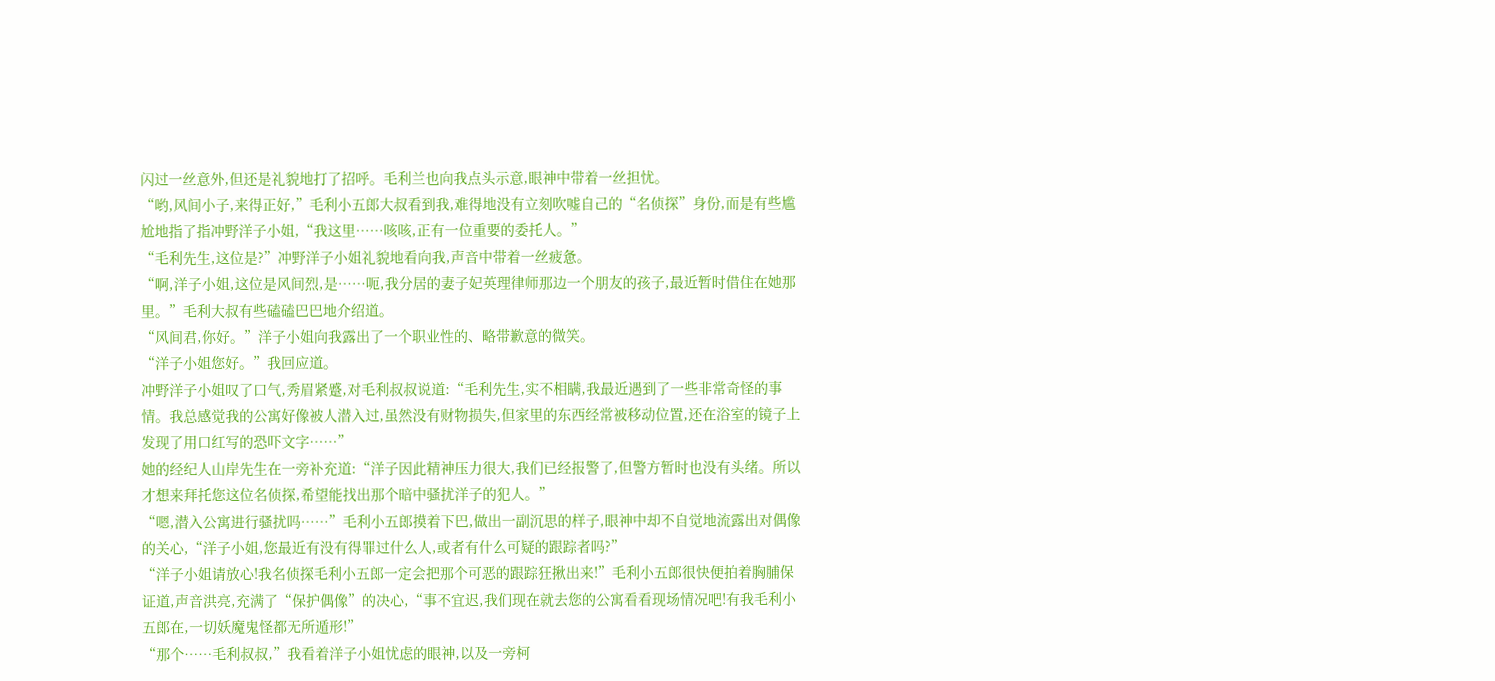闪过一丝意外,但还是礼貌地打了招呼。毛利兰也向我点头示意,眼神中带着一丝担忧。
“哟,风间小子,来得正好,”毛利小五郎大叔看到我,难得地没有立刻吹嘘自己的“名侦探”身份,而是有些尴尬地指了指冲野洋子小姐,“我这里……咳咳,正有一位重要的委托人。”
“毛利先生,这位是?”冲野洋子小姐礼貌地看向我,声音中带着一丝疲惫。
“啊,洋子小姐,这位是风间烈,是……呃,我分居的妻子妃英理律师那边一个朋友的孩子,最近暂时借住在她那里。”毛利大叔有些磕磕巴巴地介绍道。
“风间君,你好。”洋子小姐向我露出了一个职业性的、略带歉意的微笑。
“洋子小姐您好。”我回应道。
冲野洋子小姐叹了口气,秀眉紧蹙,对毛利叔叔说道:“毛利先生,实不相瞒,我最近遇到了一些非常奇怪的事情。我总感觉我的公寓好像被人潜入过,虽然没有财物损失,但家里的东西经常被移动位置,还在浴室的镜子上发现了用口红写的恐吓文字……”
她的经纪人山岸先生在一旁补充道:“洋子因此精神压力很大,我们已经报警了,但警方暂时也没有头绪。所以才想来拜托您这位名侦探,希望能找出那个暗中骚扰洋子的犯人。”
“嗯,潜入公寓进行骚扰吗……”毛利小五郎摸着下巴,做出一副沉思的样子,眼神中却不自觉地流露出对偶像的关心,“洋子小姐,您最近有没有得罪过什么人,或者有什么可疑的跟踪者吗?”
“洋子小姐请放心!我名侦探毛利小五郎一定会把那个可恶的跟踪狂揪出来!”毛利小五郎很快便拍着胸脯保证道,声音洪亮,充满了“保护偶像”的决心,“事不宜迟,我们现在就去您的公寓看看现场情况吧!有我毛利小五郎在,一切妖魔鬼怪都无所遁形!”
“那个……毛利叔叔,”我看着洋子小姐忧虑的眼神,以及一旁柯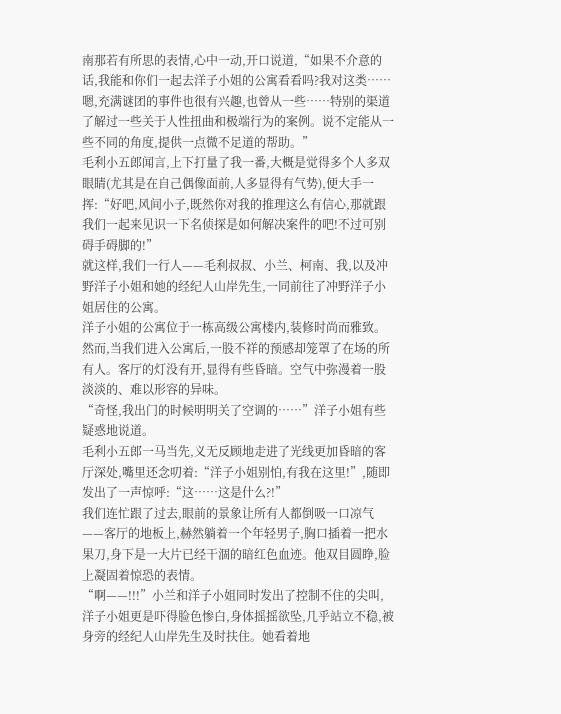南那若有所思的表情,心中一动,开口说道,“如果不介意的话,我能和你们一起去洋子小姐的公寓看看吗?我对这类……嗯,充满谜团的事件也很有兴趣,也曾从一些……特别的渠道了解过一些关于人性扭曲和极端行为的案例。说不定能从一些不同的角度,提供一点微不足道的帮助。”
毛利小五郎闻言,上下打量了我一番,大概是觉得多个人多双眼睛(尤其是在自己偶像面前,人多显得有气势),便大手一挥:“好吧,风间小子,既然你对我的推理这么有信心,那就跟我们一起来见识一下名侦探是如何解决案件的吧!不过可别碍手碍脚的!”
就这样,我们一行人——毛利叔叔、小兰、柯南、我,以及冲野洋子小姐和她的经纪人山岸先生,一同前往了冲野洋子小姐居住的公寓。
洋子小姐的公寓位于一栋高级公寓楼内,装修时尚而雅致。然而,当我们进入公寓后,一股不祥的预感却笼罩了在场的所有人。客厅的灯没有开,显得有些昏暗。空气中弥漫着一股淡淡的、难以形容的异味。
“奇怪,我出门的时候明明关了空调的……”洋子小姐有些疑惑地说道。
毛利小五郎一马当先,义无反顾地走进了光线更加昏暗的客厅深处,嘴里还念叨着:“洋子小姐别怕,有我在这里!”,随即发出了一声惊呼:“这……这是什么?!”
我们连忙跟了过去,眼前的景象让所有人都倒吸一口凉气——客厅的地板上,赫然躺着一个年轻男子,胸口插着一把水果刀,身下是一大片已经干涸的暗红色血迹。他双目圆睁,脸上凝固着惊恐的表情。
“啊——!!!”小兰和洋子小姐同时发出了控制不住的尖叫,洋子小姐更是吓得脸色惨白,身体摇摇欲坠,几乎站立不稳,被身旁的经纪人山岸先生及时扶住。她看着地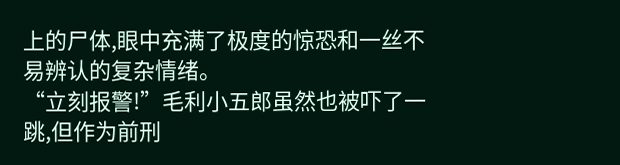上的尸体,眼中充满了极度的惊恐和一丝不易辨认的复杂情绪。
“立刻报警!”毛利小五郎虽然也被吓了一跳,但作为前刑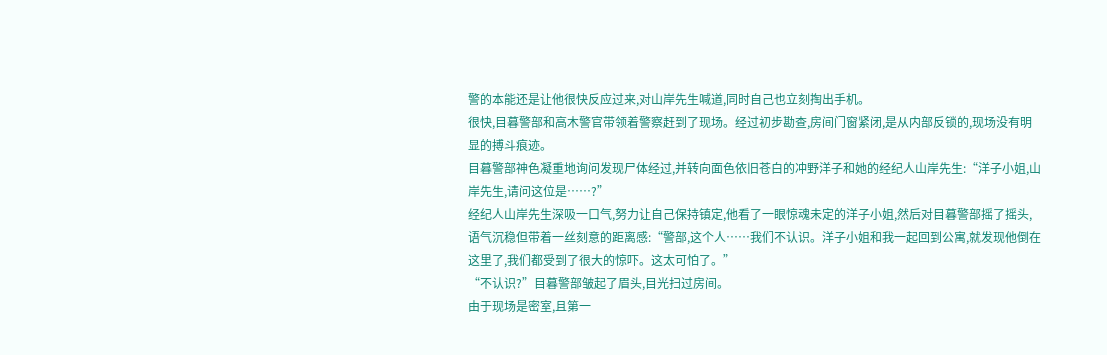警的本能还是让他很快反应过来,对山岸先生喊道,同时自己也立刻掏出手机。
很快,目暮警部和高木警官带领着警察赶到了现场。经过初步勘查,房间门窗紧闭,是从内部反锁的,现场没有明显的搏斗痕迹。
目暮警部神色凝重地询问发现尸体经过,并转向面色依旧苍白的冲野洋子和她的经纪人山岸先生:“洋子小姐,山岸先生,请问这位是……?”
经纪人山岸先生深吸一口气,努力让自己保持镇定,他看了一眼惊魂未定的洋子小姐,然后对目暮警部摇了摇头,语气沉稳但带着一丝刻意的距离感:“警部,这个人……我们不认识。洋子小姐和我一起回到公寓,就发现他倒在这里了,我们都受到了很大的惊吓。这太可怕了。”
“不认识?”目暮警部皱起了眉头,目光扫过房间。
由于现场是密室,且第一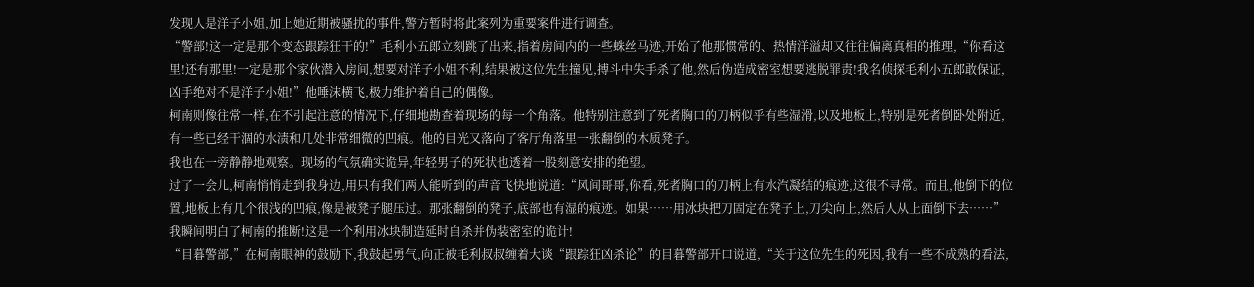发现人是洋子小姐,加上她近期被骚扰的事件,警方暂时将此案列为重要案件进行调查。
“警部!这一定是那个变态跟踪狂干的!”毛利小五郎立刻跳了出来,指着房间内的一些蛛丝马迹,开始了他那惯常的、热情洋溢却又往往偏离真相的推理,“你看这里!还有那里!一定是那个家伙潜入房间,想要对洋子小姐不利,结果被这位先生撞见,搏斗中失手杀了他,然后伪造成密室想要逃脱罪责!我名侦探毛利小五郎敢保证,凶手绝对不是洋子小姐!”他唾沫横飞,极力维护着自己的偶像。
柯南则像往常一样,在不引起注意的情况下,仔细地勘查着现场的每一个角落。他特别注意到了死者胸口的刀柄似乎有些湿滑,以及地板上,特别是死者倒卧处附近,有一些已经干涸的水渍和几处非常细微的凹痕。他的目光又落向了客厅角落里一张翻倒的木质凳子。
我也在一旁静静地观察。现场的气氛确实诡异,年轻男子的死状也透着一股刻意安排的绝望。
过了一会儿,柯南悄悄走到我身边,用只有我们两人能听到的声音飞快地说道:“风间哥哥,你看,死者胸口的刀柄上有水汽凝结的痕迹,这很不寻常。而且,他倒下的位置,地板上有几个很浅的凹痕,像是被凳子腿压过。那张翻倒的凳子,底部也有湿的痕迹。如果……用冰块把刀固定在凳子上,刀尖向上,然后人从上面倒下去……”
我瞬间明白了柯南的推断!这是一个利用冰块制造延时自杀并伪装密室的诡计!
“目暮警部,”在柯南眼神的鼓励下,我鼓起勇气,向正被毛利叔叔缠着大谈“跟踪狂凶杀论”的目暮警部开口说道,“关于这位先生的死因,我有一些不成熟的看法,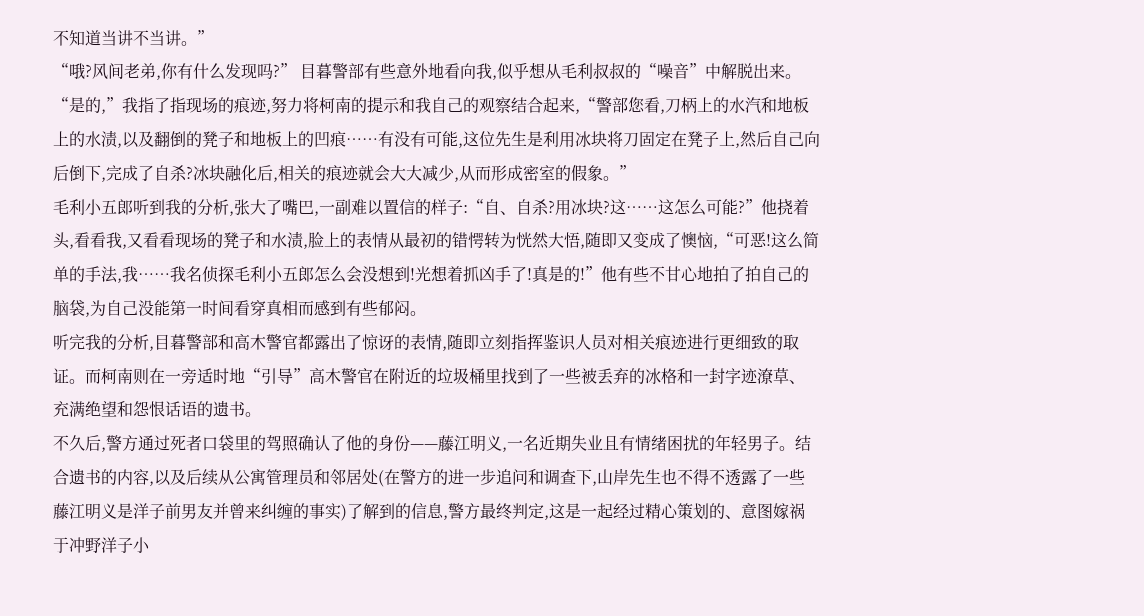不知道当讲不当讲。”
“哦?风间老弟,你有什么发现吗?” 目暮警部有些意外地看向我,似乎想从毛利叔叔的“噪音”中解脱出来。
“是的,”我指了指现场的痕迹,努力将柯南的提示和我自己的观察结合起来,“警部您看,刀柄上的水汽和地板上的水渍,以及翻倒的凳子和地板上的凹痕……有没有可能,这位先生是利用冰块将刀固定在凳子上,然后自己向后倒下,完成了自杀?冰块融化后,相关的痕迹就会大大减少,从而形成密室的假象。”
毛利小五郎听到我的分析,张大了嘴巴,一副难以置信的样子:“自、自杀?用冰块?这……这怎么可能?”他挠着头,看看我,又看看现场的凳子和水渍,脸上的表情从最初的错愕转为恍然大悟,随即又变成了懊恼,“可恶!这么简单的手法,我……我名侦探毛利小五郎怎么会没想到!光想着抓凶手了!真是的!”他有些不甘心地拍了拍自己的脑袋,为自己没能第一时间看穿真相而感到有些郁闷。
听完我的分析,目暮警部和高木警官都露出了惊讶的表情,随即立刻指挥鉴识人员对相关痕迹进行更细致的取证。而柯南则在一旁适时地“引导”高木警官在附近的垃圾桶里找到了一些被丢弃的冰格和一封字迹潦草、充满绝望和怨恨话语的遗书。
不久后,警方通过死者口袋里的驾照确认了他的身份——藤江明义,一名近期失业且有情绪困扰的年轻男子。结合遗书的内容,以及后续从公寓管理员和邻居处(在警方的进一步追问和调查下,山岸先生也不得不透露了一些藤江明义是洋子前男友并曾来纠缠的事实)了解到的信息,警方最终判定,这是一起经过精心策划的、意图嫁祸于冲野洋子小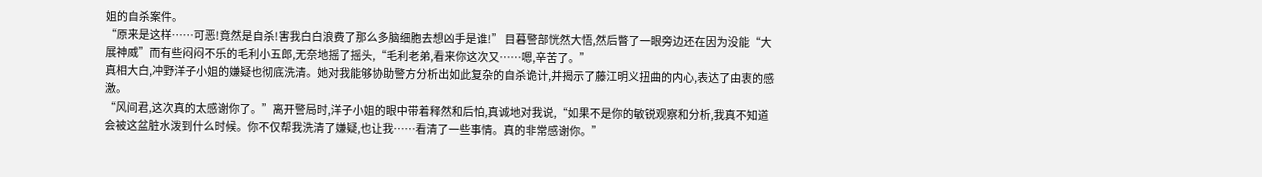姐的自杀案件。
“原来是这样……可恶!竟然是自杀!害我白白浪费了那么多脑细胞去想凶手是谁!” 目暮警部恍然大悟,然后瞥了一眼旁边还在因为没能“大展神威”而有些闷闷不乐的毛利小五郎,无奈地摇了摇头,“毛利老弟,看来你这次又……嗯,辛苦了。”
真相大白,冲野洋子小姐的嫌疑也彻底洗清。她对我能够协助警方分析出如此复杂的自杀诡计,并揭示了藤江明义扭曲的内心,表达了由衷的感激。
“风间君,这次真的太感谢你了。”离开警局时,洋子小姐的眼中带着释然和后怕,真诚地对我说,“如果不是你的敏锐观察和分析,我真不知道会被这盆脏水泼到什么时候。你不仅帮我洗清了嫌疑,也让我……看清了一些事情。真的非常感谢你。”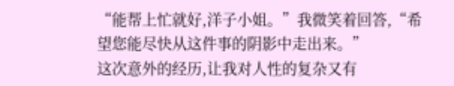“能帮上忙就好,洋子小姐。”我微笑着回答,“希望您能尽快从这件事的阴影中走出来。”
这次意外的经历,让我对人性的复杂又有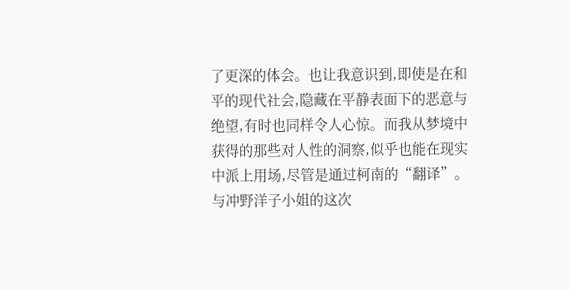了更深的体会。也让我意识到,即使是在和平的现代社会,隐藏在平静表面下的恶意与绝望,有时也同样令人心惊。而我从梦境中获得的那些对人性的洞察,似乎也能在现实中派上用场,尽管是通过柯南的“翻译”。
与冲野洋子小姐的这次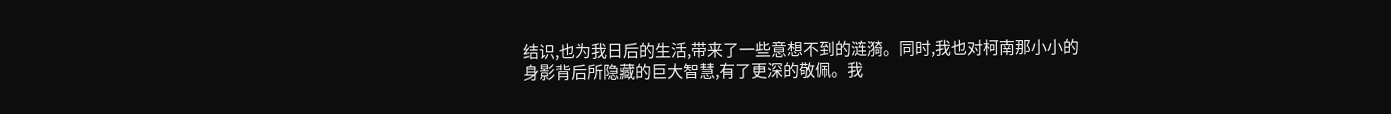结识,也为我日后的生活,带来了一些意想不到的涟漪。同时,我也对柯南那小小的身影背后所隐藏的巨大智慧,有了更深的敬佩。我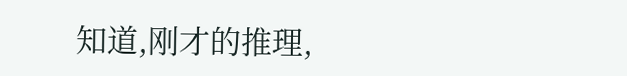知道,刚才的推理,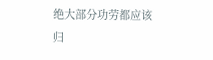绝大部分功劳都应该归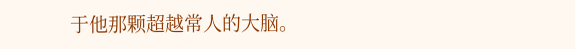于他那颗超越常人的大脑。